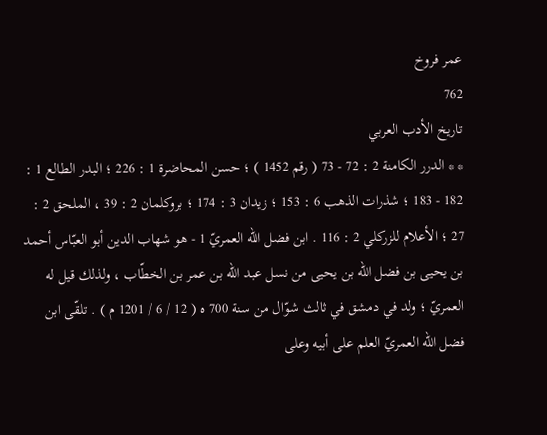عمر فروخ
762
تاريخ الأدب العربي
* * الدرر الكامنة 2 : 72 - 73 ( رقم 1452 ) ؛ حسن المحاضرة 1 : 226 ؛ البدر الطالع 1 : 182 - 183 ؛ شذرات الذهب 6 : 153 ؛ زيدان 3 : 174 ؛ بروكلمان 2 : 39 ، الملحق 2 : 27 ؛ الأعلام للزركلي 2 : 116 . ابن فضل اللّه العمريّ 1 - هو شهاب الدين أبو العبّاس أحمد بن يحيى بن فضل اللّه بن يحيى من نسل عبد اللّه بن عمر بن الخطّاب ، ولذلك قيل له العمريّ ؛ ولد في دمشق في ثالث شوّال من سنة 700 ه ( 12 / 6 / 1201 م ) . تلقّى ابن فضل اللّه العمريّ العلم على أبيه وعلى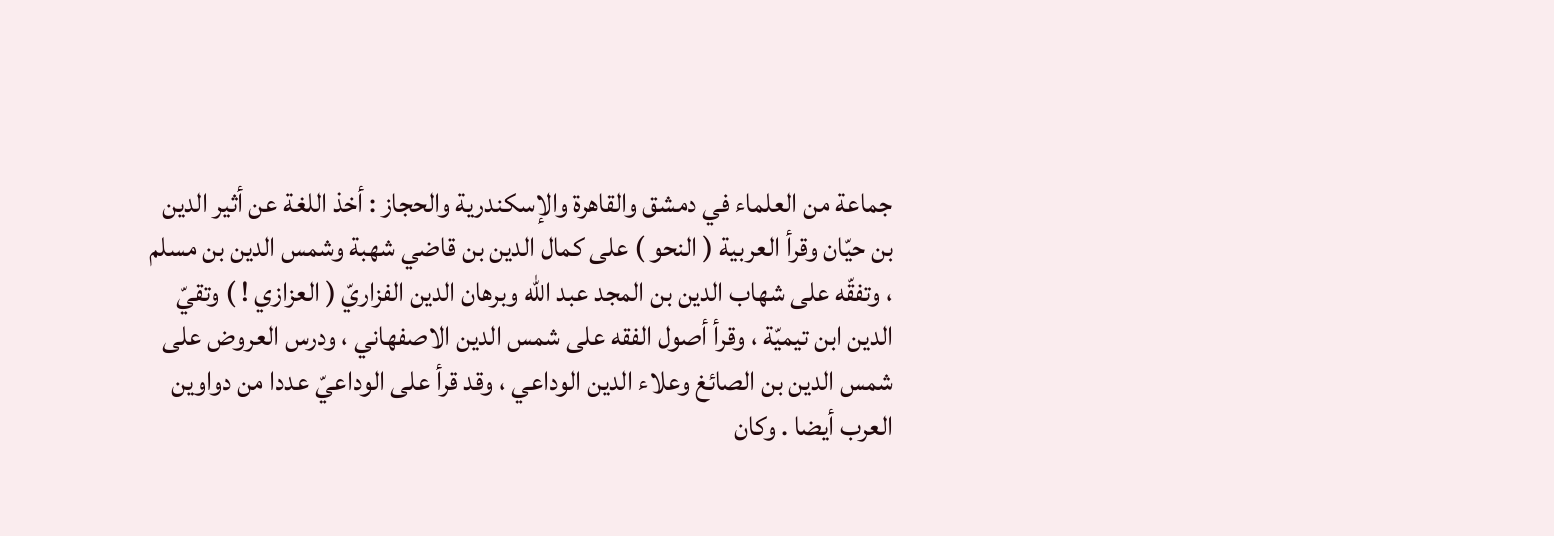جماعة من العلماء في دمشق والقاهرة والإسكندرية والحجاز : أخذ اللغة عن أثير الدين بن حيّان وقرأ العربية ( النحو ) على كمال الدين بن قاضي شهبة وشمس الدين بن مسلم ، وتفقّه على شهاب الدين بن المجد عبد اللّه وبرهان الدين الفزاريّ ( العزازي ! ) وتقيّ الدين ابن تيميّة ، وقرأ أصول الفقه على شمس الدين الاصفهاني ، ودرس العروض على شمس الدين بن الصائغ وعلاء الدين الوداعي ، وقد قرأ على الوداعيّ عددا من دواوين العرب أيضا . وكان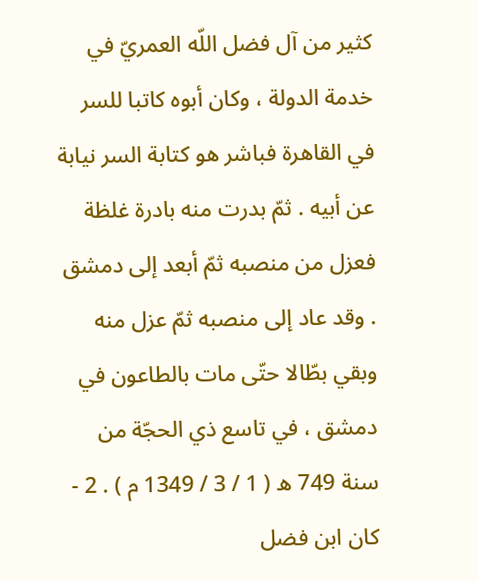كثير من آل فضل اللّه العمريّ في خدمة الدولة ، وكان أبوه كاتبا للسر في القاهرة فباشر هو كتابة السر نيابة عن أبيه . ثمّ بدرت منه بادرة غلظة فعزل من منصبه ثمّ أبعد إلى دمشق . وقد عاد إلى منصبه ثمّ عزل منه وبقي بطّالا حتّى مات بالطاعون في دمشق ، في تاسع ذي الحجّة من سنة 749 ه ( 1 / 3 / 1349 م ) . 2 - كان ابن فضل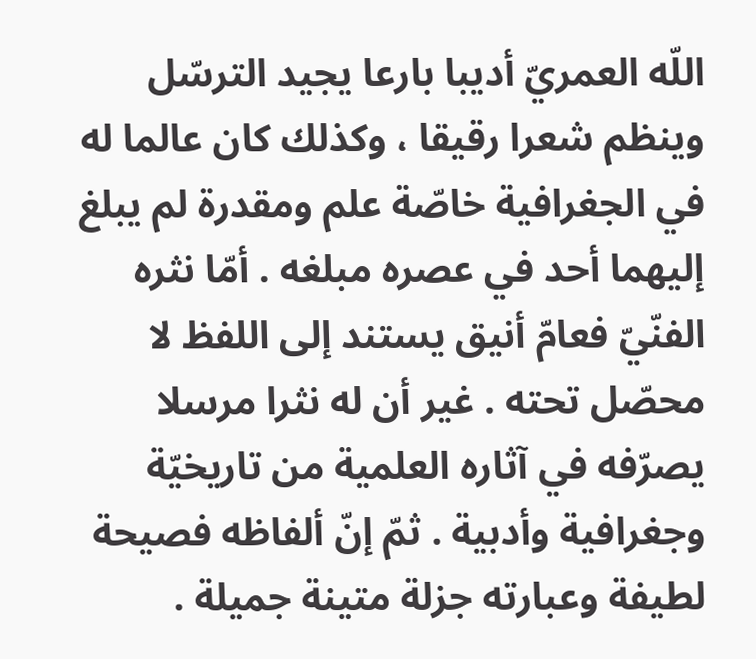اللّه العمريّ أديبا بارعا يجيد الترسّل وينظم شعرا رقيقا ، وكذلك كان عالما له في الجغرافية خاصّة علم ومقدرة لم يبلغ إليهما أحد في عصره مبلغه . أمّا نثره الفنّيّ فعامّ أنيق يستند إلى اللفظ لا محصّل تحته . غير أن له نثرا مرسلا يصرّفه في آثاره العلمية من تاريخيّة وجغرافية وأدبية . ثمّ إنّ ألفاظه فصيحة لطيفة وعبارته جزلة متينة جميلة .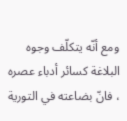ومع أنّه يتكلّف وجوه البلاغة كسائر أدباء عصره ، فانّ بضاعته في التورية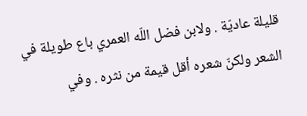قليلة عاديّة . ولابن فضل اللّه العمري باع طويلة في الشعر ولكنّ شعره أقل قيمة من نثره . وفي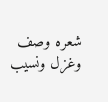شعره وصف وغزل ونسيب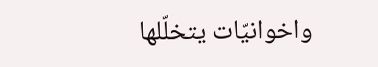واخوانيّات يتخلّلها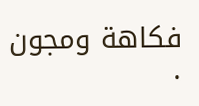فكاهة ومجون .